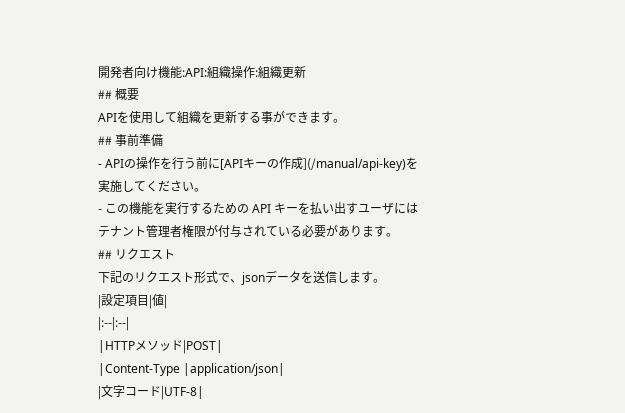開発者向け機能:API:組織操作:組織更新
## 概要
APIを使用して組織を更新する事ができます。
## 事前準備
- APIの操作を行う前に[APIキーの作成](/manual/api-key)を実施してください。
- この機能を実行するための API キーを払い出すユーザにはテナント管理者権限が付与されている必要があります。
## リクエスト
下記のリクエスト形式で、jsonデータを送信します。
|設定項目|値|
|:--|:--|
|HTTPメソッド|POST|
|Content-Type |application/json|
|文字コード|UTF-8|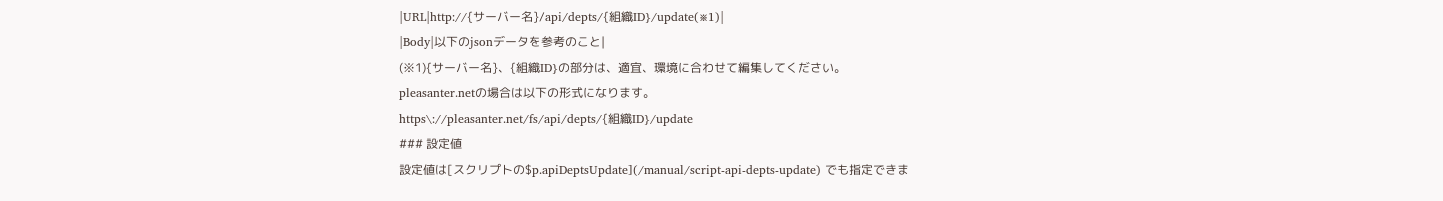|URL|http://{サーバー名}/api/depts/{組織ID}/update(※1)|
|Body|以下のjsonデータを参考のこと|
(※1){サーバー名}、{組織ID}の部分は、適宜、環境に合わせて編集してください。
pleasanter.netの場合は以下の形式になります。
https\://pleasanter.net/fs/api/depts/{組織ID}/update
### 設定値
設定値は[スクリプトの$p.apiDeptsUpdate](/manual/script-api-depts-update) でも指定できま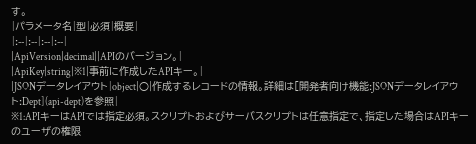す。
|パラメータ名|型|必須|概要|
|:--|:--|:--|:--|
|ApiVersion|decimal||APIのバージョン。|
|ApiKey|string|※1|事前に作成したAPIキー。|
|JSONデータレイアウト|object|○|作成するレコードの情報。詳細は[開発者向け機能:JSONデータレイアウト:Dept](api-dept)を参照|
※1:APIキーはAPIでは指定必須。スクリプトおよびサーバスクリプトは任意指定で、指定した場合はAPIキーのユーザの権限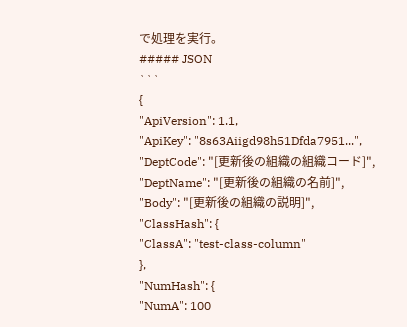で処理を実行。
##### JSON
```
{
"ApiVersion": 1.1,
"ApiKey": "8s63Aiigd98h51Dfda7951...",
"DeptCode": "[更新後の組織の組織コード]",
"DeptName": "[更新後の組織の名前]",
"Body": "[更新後の組織の説明]",
"ClassHash": {
"ClassA": "test-class-column"
},
"NumHash": {
"NumA": 100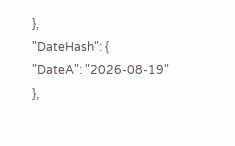},
"DateHash": {
"DateA": "2026-08-19"
},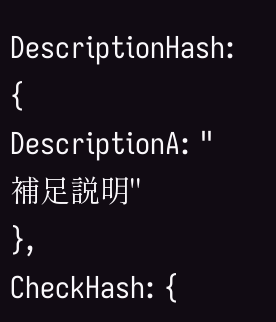DescriptionHash: {
DescriptionA: "補足説明"
},
CheckHash: {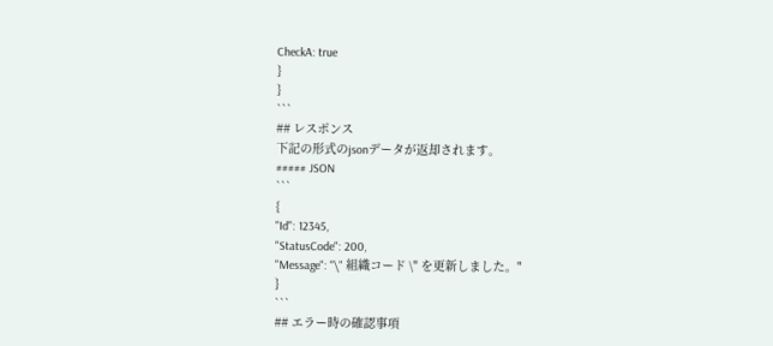CheckA: true
}
}
```
## レスポンス
下記の形式のjsonデータが返却されます。
##### JSON
```
{
"Id": 12345,
"StatusCode": 200,
"Message": "\" 組織コード \" を更新しました。"
}
```
## エラー時の確認事項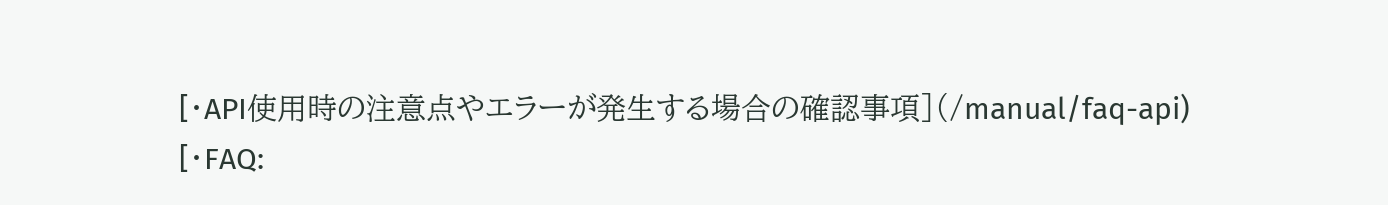[・API使用時の注意点やエラーが発生する場合の確認事項](/manual/faq-api)
[・FAQ: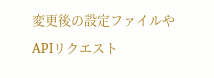変更後の設定ファイルやAPIリクエスト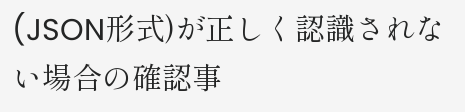(JSON形式)が正しく認識されない場合の確認事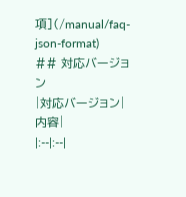項](/manual/faq-json-format)
## 対応バージョン
|対応バージョン|内容|
|:--|:--|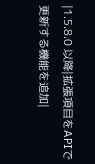|1.5.8.0 以降|拡張項目をAPIで更新する機能を追加|